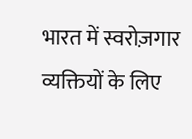भारत में स्वरोज़गार व्यक्तियों के लिए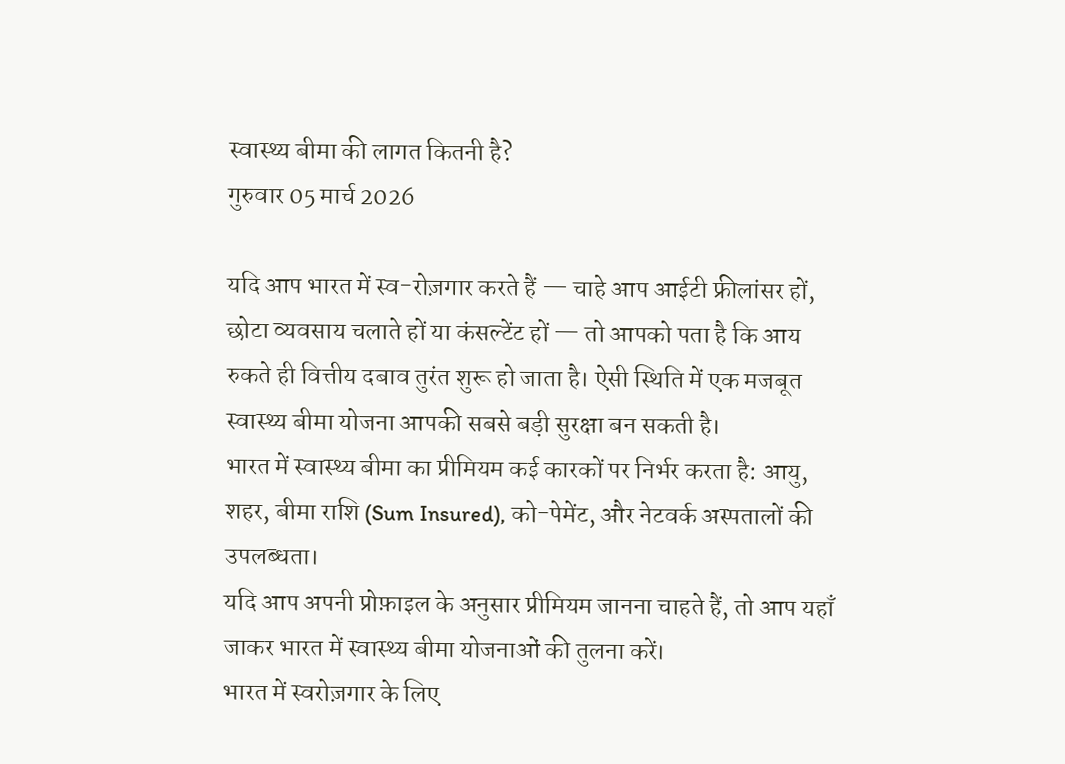स्वास्थ्य बीमा की लागत कितनी है?
गुरुवार 05 मार्च 2026

यदि आप भारत में स्व-रोज़गार करते हैं — चाहे आप आईटी फ्रीलांसर हों, छोटा व्यवसाय चलाते हों या कंसल्टेंट हों — तो आपको पता है कि आय रुकते ही वित्तीय दबाव तुरंत शुरू हो जाता है। ऐसी स्थिति में एक मजबूत स्वास्थ्य बीमा योजना आपकी सबसे बड़ी सुरक्षा बन सकती है।
भारत में स्वास्थ्य बीमा का प्रीमियम कई कारकों पर निर्भर करता है: आयु, शहर, बीमा राशि (Sum Insured), को-पेमेंट, और नेटवर्क अस्पतालों की उपलब्धता।
यदि आप अपनी प्रोफ़ाइल के अनुसार प्रीमियम जानना चाहते हैं, तो आप यहाँ जाकर भारत में स्वास्थ्य बीमा योजनाओं की तुलना करें।
भारत में स्वरोज़गार के लिए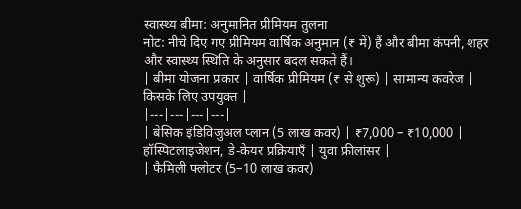स्वास्थ्य बीमा: अनुमानित प्रीमियम तुलना
नोट: नीचे दिए गए प्रीमियम वार्षिक अनुमान (₹ में) हैं और बीमा कंपनी, शहर और स्वास्थ्य स्थिति के अनुसार बदल सकते हैं।
| बीमा योजना प्रकार | वार्षिक प्रीमियम (₹ से शुरू) | सामान्य कवरेज | किसके लिए उपयुक्त |
|---|---|---|---|
| बेसिक इंडिविजुअल प्लान (5 लाख कवर) | ₹7,000 – ₹10,000 | हॉस्पिटलाइजेशन, डे-केयर प्रक्रियाएँ | युवा फ्रीलांसर |
| फैमिली फ्लोटर (5–10 लाख कवर)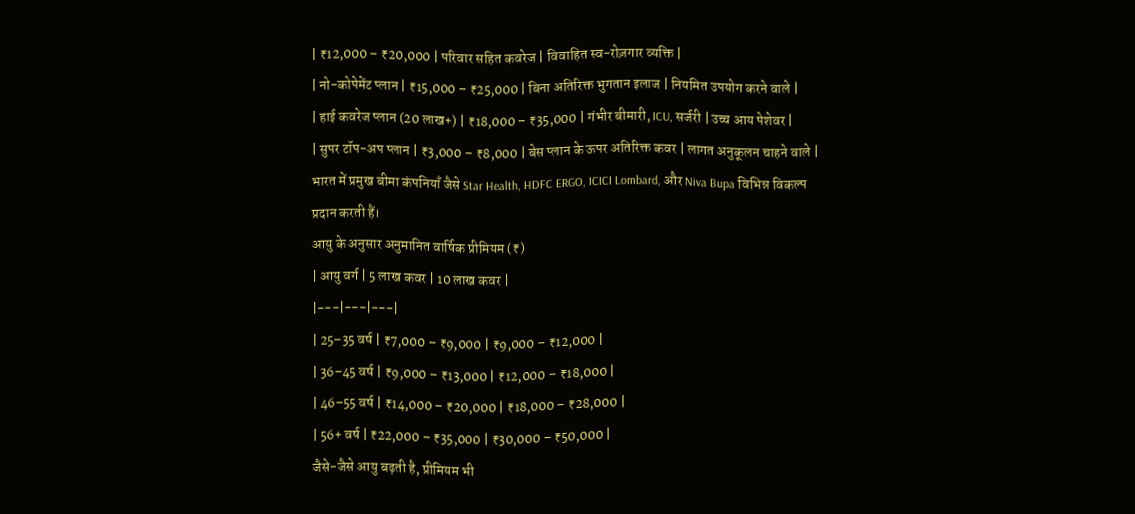| ₹12,000 – ₹20,000 | परिवार सहित कवरेज | विवाहित स्व-रोज़गार व्यक्ति |
| नो-कोपेमेंट प्लान | ₹15,000 – ₹25,000 | बिना अतिरिक्त भुगतान इलाज | नियमित उपयोग करने वाले |
| हाई कवरेज प्लान (20 लाख+) | ₹18,000 – ₹35,000 | गंभीर बीमारी, ICU, सर्जरी | उच्च आय पेशेवर |
| सुपर टॉप-अप प्लान | ₹3,000 – ₹8,000 | बेस प्लान के ऊपर अतिरिक्त कवर | लागत अनुकूलन चाहने वाले |
भारत में प्रमुख बीमा कंपनियाँ जैसे Star Health, HDFC ERGO, ICICI Lombard, और Niva Bupa विभिन्न विकल्प प्रदान करती हैं।
आयु के अनुसार अनुमानित वार्षिक प्रीमियम (₹)
| आयु वर्ग | 5 लाख कवर | 10 लाख कवर |
|---|---|---|
| 25–35 वर्ष | ₹7,000 – ₹9,000 | ₹9,000 – ₹12,000 |
| 36–45 वर्ष | ₹9,000 – ₹13,000 | ₹12,000 – ₹18,000 |
| 46–55 वर्ष | ₹14,000 – ₹20,000 | ₹18,000 – ₹28,000 |
| 56+ वर्ष | ₹22,000 – ₹35,000 | ₹30,000 – ₹50,000 |
जैसे-जैसे आयु बढ़ती है, प्रीमियम भी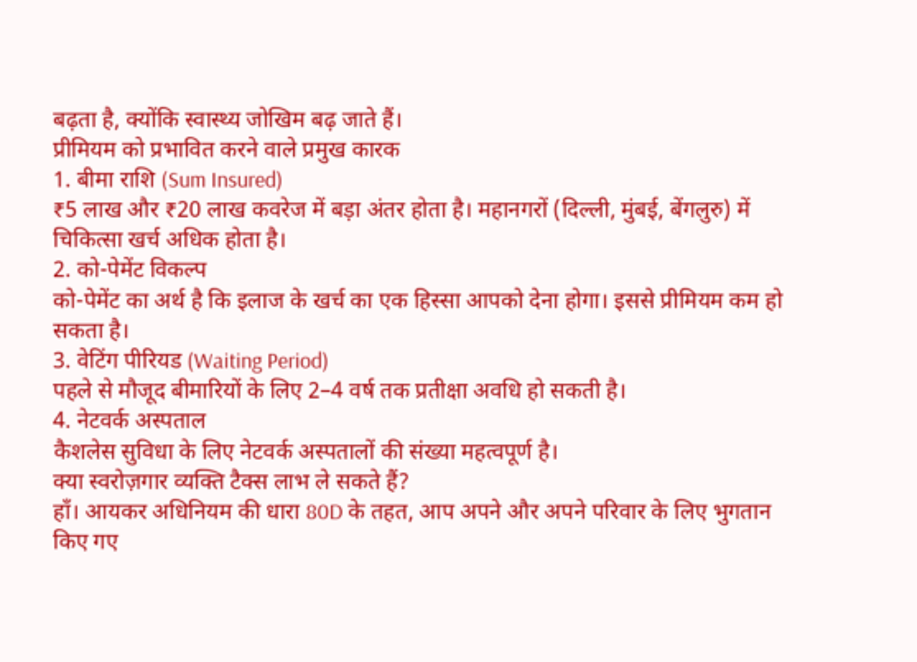बढ़ता है, क्योंकि स्वास्थ्य जोखिम बढ़ जाते हैं।
प्रीमियम को प्रभावित करने वाले प्रमुख कारक
1. बीमा राशि (Sum Insured)
₹5 लाख और ₹20 लाख कवरेज में बड़ा अंतर होता है। महानगरों (दिल्ली, मुंबई, बेंगलुरु) में चिकित्सा खर्च अधिक होता है।
2. को-पेमेंट विकल्प
को-पेमेंट का अर्थ है कि इलाज के खर्च का एक हिस्सा आपको देना होगा। इससे प्रीमियम कम हो सकता है।
3. वेटिंग पीरियड (Waiting Period)
पहले से मौजूद बीमारियों के लिए 2–4 वर्ष तक प्रतीक्षा अवधि हो सकती है।
4. नेटवर्क अस्पताल
कैशलेस सुविधा के लिए नेटवर्क अस्पतालों की संख्या महत्वपूर्ण है।
क्या स्वरोज़गार व्यक्ति टैक्स लाभ ले सकते हैं?
हाँ। आयकर अधिनियम की धारा 80D के तहत, आप अपने और अपने परिवार के लिए भुगतान किए गए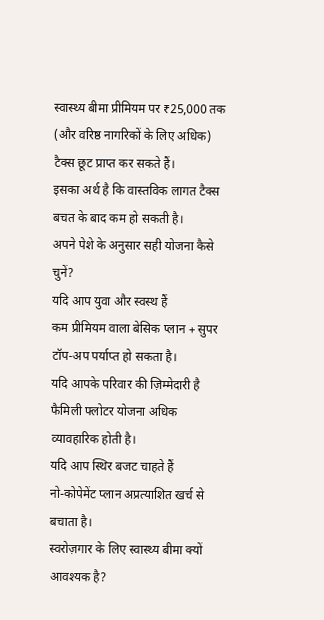स्वास्थ्य बीमा प्रीमियम पर ₹25,000 तक (और वरिष्ठ नागरिकों के लिए अधिक) टैक्स छूट प्राप्त कर सकते हैं।
इसका अर्थ है कि वास्तविक लागत टैक्स बचत के बाद कम हो सकती है।
अपने पेशे के अनुसार सही योजना कैसे चुनें?
यदि आप युवा और स्वस्थ हैं
कम प्रीमियम वाला बेसिक प्लान + सुपर टॉप-अप पर्याप्त हो सकता है।
यदि आपके परिवार की ज़िम्मेदारी है
फैमिली फ्लोटर योजना अधिक व्यावहारिक होती है।
यदि आप स्थिर बजट चाहते हैं
नो-कोपेमेंट प्लान अप्रत्याशित खर्च से बचाता है।
स्वरोज़गार के लिए स्वास्थ्य बीमा क्यों आवश्यक है?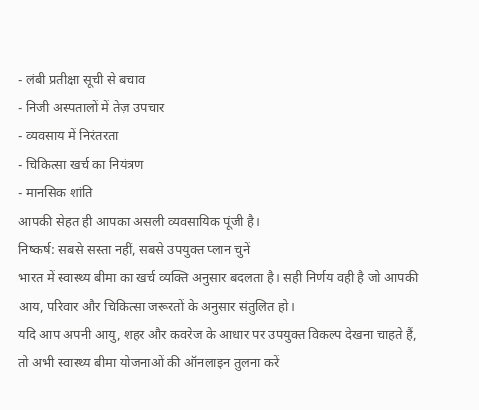- लंबी प्रतीक्षा सूची से बचाव
- निजी अस्पतालों में तेज़ उपचार
- व्यवसाय में निरंतरता
- चिकित्सा खर्च का नियंत्रण
- मानसिक शांति
आपकी सेहत ही आपका असली व्यवसायिक पूंजी है।
निष्कर्ष: सबसे सस्ता नहीं, सबसे उपयुक्त प्लान चुनें
भारत में स्वास्थ्य बीमा का खर्च व्यक्ति अनुसार बदलता है। सही निर्णय वही है जो आपकी आय, परिवार और चिकित्सा जरूरतों के अनुसार संतुलित हो।
यदि आप अपनी आयु, शहर और कवरेज के आधार पर उपयुक्त विकल्प देखना चाहते हैं, तो अभी स्वास्थ्य बीमा योजनाओं की ऑनलाइन तुलना करें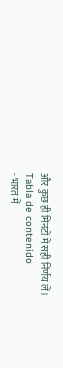और कुछ ही मिनटों में सही निर्णय लें।
Tabla de contenido
- भारत में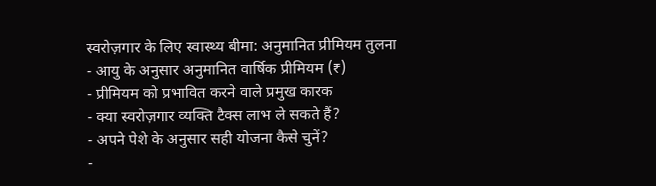स्वरोज़गार के लिए स्वास्थ्य बीमा: अनुमानित प्रीमियम तुलना
- आयु के अनुसार अनुमानित वार्षिक प्रीमियम (₹)
- प्रीमियम को प्रभावित करने वाले प्रमुख कारक
- क्या स्वरोज़गार व्यक्ति टैक्स लाभ ले सकते हैं?
- अपने पेशे के अनुसार सही योजना कैसे चुनें?
-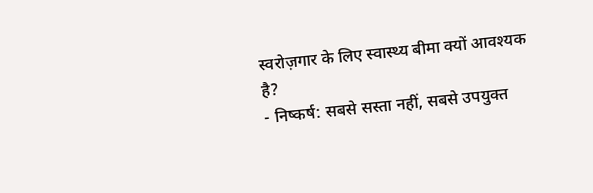स्वरोज़गार के लिए स्वास्थ्य बीमा क्यों आवश्यक है?
- निष्कर्ष: सबसे सस्ता नहीं, सबसे उपयुक्त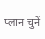प्लान चुनें